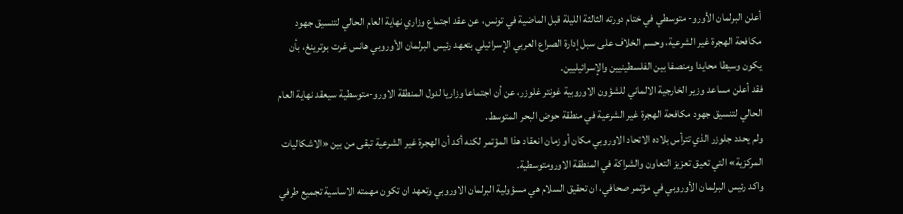أعلن البرلمان الأورو- متوسطي في ختام دورته الثالثة الليلة قبل الماضية في تونس، عن عقد اجتماع وزاري نهاية العام الحالي لتنسيق جهود مكافحة الهجرة غير الشرعية، وحسم الخلاف على سبل إدارة الصراع العربي الإسرائيلي بتعهد رئيس البرلمان الأوروبي هانس غرت بوترينغ، بأن يكون وسيطا محايدا ومنصفا بين الفلسطينيين والإسرائيليين.
فقد أعلن مساعد وزير الخارجية الالماني للشؤون الاوروبية غونتر غلوزر، عن أن اجتماعا وزاريا لدول المنطقة الاورو-متوسطية سيعقد نهاية العام الحالي لتنسيق جهود مكافحة الهجرة غير الشرعية في منطقة حوض البحر المتوسط.
ولم يحدد جلوزر الذي تترأس بلاده الاتحاد الاوروبي مكان أو زمان انعقاد هذا المؤتمر لكنه أكد أن الهجرة غير الشرعية تبقى من بين «الاشكاليات المركزية» التي تعيق تعزيز التعاون والشراكة في المنطقة الاورومتوسطية.
واكد رئيس البرلمان الأوروبي في مؤتمر صحافي، ان تحقيق السلام هي مسؤولية البرلمان الاوروبي وتعهد ان تكون مهمته الاساسية تجميع طرفي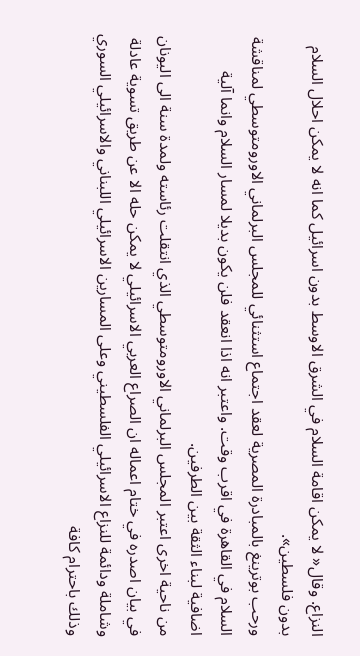النزاع. وقال« لا يمكن اقامة السلام في الشرق الاوسط بدون اسرائيل كما انه لا يمكن احلال السلام بدون فلسطين».
ورحب بوترينغ بالمبادرة المصرية لعقد اجتماع استثنائي للمجلس البرلماني الاورومتوسطي لمناقشة السلام في القاهرة في اقرب وقت. واعتبر انه اذا انعقد فلن يكون بديلا لمسار السلام وانما آلية اضافية لبناء الثقة بين الطرفين.
من ناحية اخرى اعتبر المجلس البرلماني الاورومتوسطي الذي انتقلت رئاسته ولمدة سنة الى اليونان في بيان اصدره في ختام اعماله ان الصراع العربي الاسرائيلي لا يمكن حله الا عن طريق تسوية عادلة وشاملة ودائمة للنزاع الاسرائيلي الفلسطيني وعلى المسارين الاسرائيلي اللبناني والاسرائيلي السوري وذلك باحترام كافة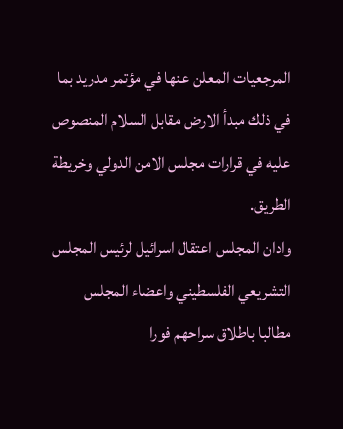المرجعيات المعلن عنها في مؤتمر مدريد بما في ذلك مبدأ الارض مقابل السلام المنصوص عليه في قرارات مجلس الامن الدولي وخريطة الطريق.
وادان المجلس اعتقال اسرائيل لرئيس المجلس التشريعي الفلسطيني واعضاء المجلس مطالبا باطلاق سراحهم فورا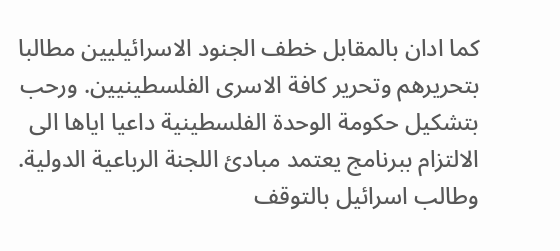كما ادان بالمقابل خطف الجنود الاسرائيليين مطالبا بتحريرهم وتحرير كافة الاسرى الفلسطينيين. ورحب بتشكيل حكومة الوحدة الفلسطينية داعيا اياها الى الالتزام ببرنامج يعتمد مبادئ اللجنة الرباعية الدولية. وطالب اسرائيل بالتوقف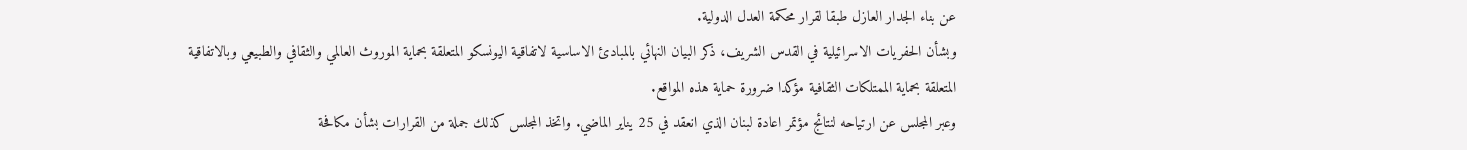عن بناء الجدار العازل طبقا لقرار محكمة العدل الدولية.
وبشأن الحفريات الاسرائيلية في القدس الشريف، ذكر البيان النهائي بالمبادئ الاساسية لاتفاقية اليونسكو المتعلقة بحماية الموروث العالمي والثقافي والطبيعي وبالاتفاقية المتعلقة بحماية الممتلكات الثقافية مؤكدا ضرورة حماية هذه المواقع.
وعبر المجلس عن ارتياحه لنتائج مؤتمر اعادة لبنان الذي انعقد في 25 يناير الماضي. واتخذ المجلس كذلك جملة من القرارات بشأن مكافحة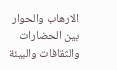الارهاب والحوار بين الحضارات والثقافات والبيئة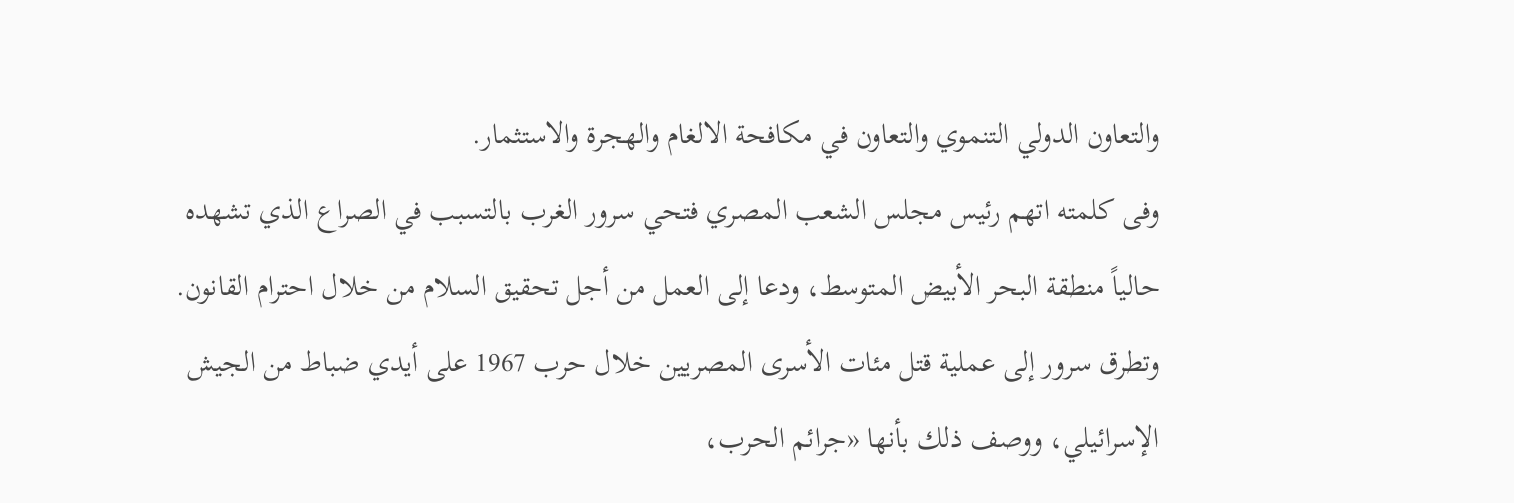والتعاون الدولي التنموي والتعاون في مكافحة الالغام والهجرة والاستثمار.
وفى كلمته اتهم رئيس مجلس الشعب المصري فتحي سرور الغرب بالتسبب في الصراع الذي تشهده حالياً منطقة البحر الأبيض المتوسط، ودعا إلى العمل من أجل تحقيق السلام من خلال احترام القانون. وتطرق سرور إلى عملية قتل مئات الأسرى المصريين خلال حرب 1967 على أيدي ضباط من الجيش الإسرائيلي، ووصف ذلك بأنها «جرائم الحرب،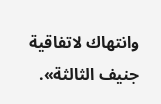وانتهاك لاتفاقية جنيف الثالثة».